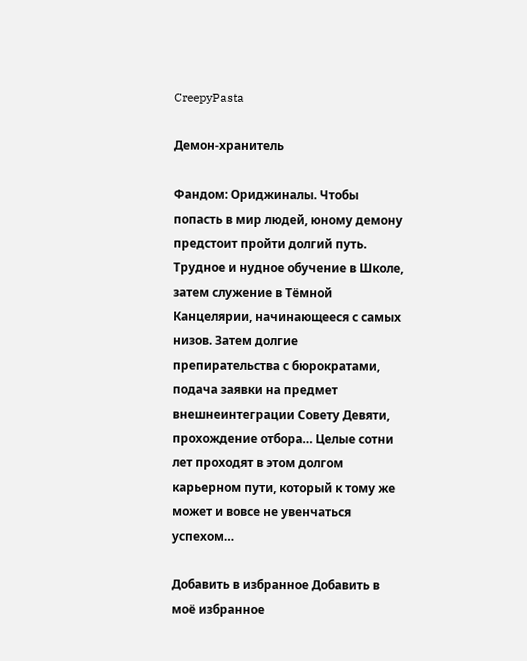CreepyPasta

Демон-хранитель

Фандом: Ориджиналы. Чтобы попасть в мир людей, юному демону предстоит пройти долгий путь. Трудное и нудное обучение в Школе, затем служение в Тёмной Канцелярии, начинающееся с самых низов. Затем долгие препирательства с бюрократами, подача заявки на предмет внешнеинтеграции Совету Девяти, прохождение отбора… Целые сотни лет проходят в этом долгом карьерном пути, который к тому же может и вовсе не увенчаться успехом…

Добавить в избранное Добавить в моё избранное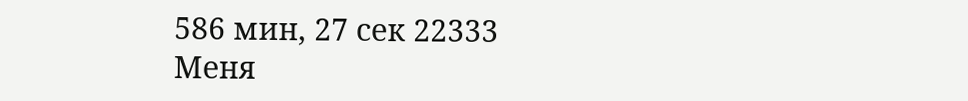586 мин, 27 сек 22333
Меня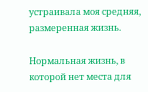устраивала моя средняя, размеренная жизнь.

Нормальная жизнь, в которой нет места для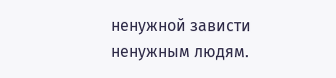ненужной зависти ненужным людям.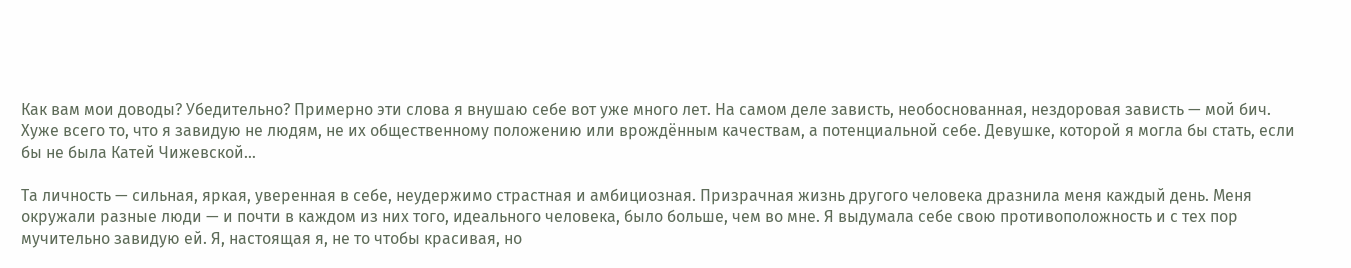Как вам мои доводы? Убедительно? Примерно эти слова я внушаю себе вот уже много лет. На самом деле зависть, необоснованная, нездоровая зависть — мой бич. Хуже всего то, что я завидую не людям, не их общественному положению или врождённым качествам, а потенциальной себе. Девушке, которой я могла бы стать, если бы не была Катей Чижевской…

Та личность — сильная, яркая, уверенная в себе, неудержимо страстная и амбициозная. Призрачная жизнь другого человека дразнила меня каждый день. Меня окружали разные люди — и почти в каждом из них того, идеального человека, было больше, чем во мне. Я выдумала себе свою противоположность и с тех пор мучительно завидую ей. Я, настоящая я, не то чтобы красивая, но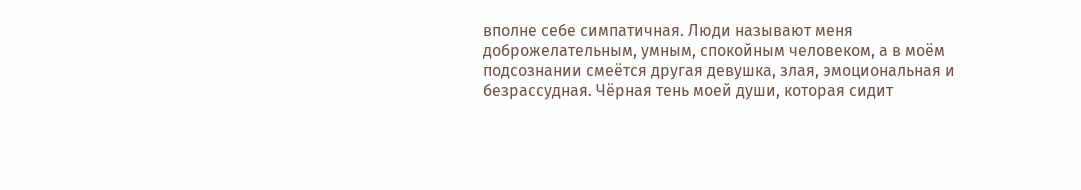вполне себе симпатичная. Люди называют меня доброжелательным, умным, спокойным человеком, а в моём подсознании смеётся другая девушка, злая, эмоциональная и безрассудная. Чёрная тень моей души, которая сидит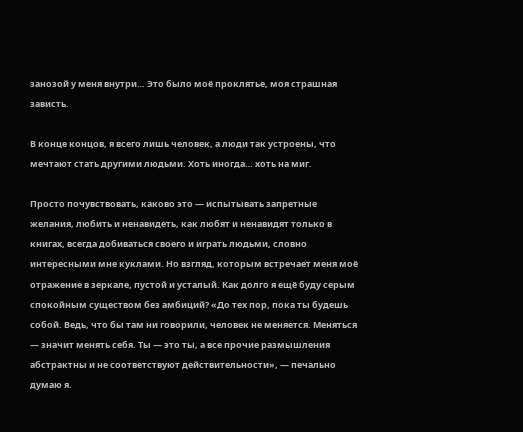занозой у меня внутри… Это было моё проклятье, моя страшная зависть.

В конце концов, я всего лишь человек, а люди так устроены, что мечтают стать другими людьми. Хоть иногда… хоть на миг.

Просто почувствовать, каково это — испытывать запретные желания, любить и ненавидеть, как любят и ненавидят только в книгах, всегда добиваться своего и играть людьми, словно интересными мне куклами. Но взгляд, которым встречает меня моё отражение в зеркале, пустой и усталый. Как долго я ещё буду серым спокойным существом без амбиций? «До тех пор, пока ты будешь собой. Ведь, что бы там ни говорили, человек не меняется. Меняться — значит менять себя. Ты — это ты, а все прочие размышления абстрактны и не соответствуют действительности», — печально думаю я.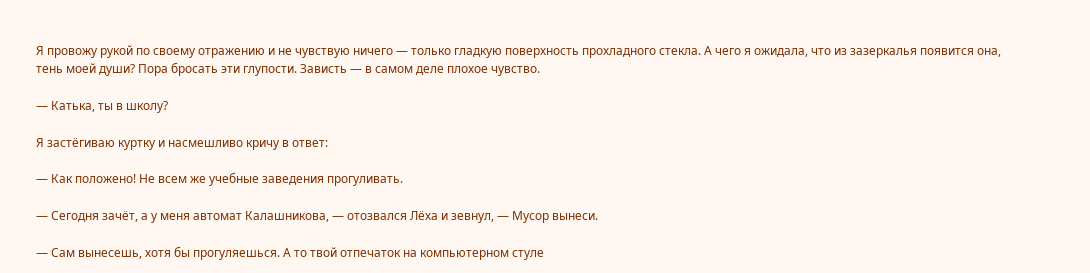Я провожу рукой по своему отражению и не чувствую ничего — только гладкую поверхность прохладного стекла. А чего я ожидала, что из зазеркалья появится она, тень моей души? Пора бросать эти глупости. Зависть — в самом деле плохое чувство.

— Катька, ты в школу?

Я застёгиваю куртку и насмешливо кричу в ответ:

— Как положено! Не всем же учебные заведения прогуливать.

— Сегодня зачёт, а у меня автомат Калашникова, — отозвался Лёха и зевнул, — Мусор вынеси.

— Сам вынесешь, хотя бы прогуляешься. А то твой отпечаток на компьютерном стуле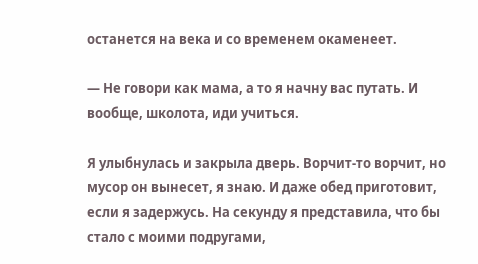останется на века и со временем окаменеет.

— Не говори как мама, а то я начну вас путать. И вообще, школота, иди учиться.

Я улыбнулась и закрыла дверь. Ворчит-то ворчит, но мусор он вынесет, я знаю. И даже обед приготовит, если я задержусь. На секунду я представила, что бы стало с моими подругами,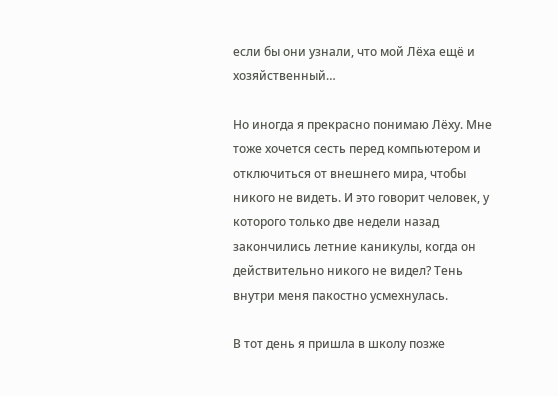если бы они узнали, что мой Лёха ещё и хозяйственный…

Но иногда я прекрасно понимаю Лёху. Мне тоже хочется сесть перед компьютером и отключиться от внешнего мира, чтобы никого не видеть. И это говорит человек, у которого только две недели назад закончились летние каникулы, когда он действительно никого не видел? Тень внутри меня пакостно усмехнулась.

В тот день я пришла в школу позже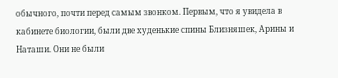обычного, почти перед самым звонком. Первым, что я увидела в кабинете биологии, были две худенькие спины Близняшек, Арины и Наташи. Они не были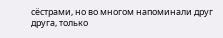сёстрами, но во многом напоминали друг друга, только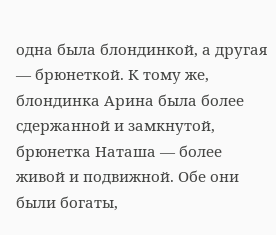одна была блондинкой, а другая — брюнеткой. К тому же, блондинка Арина была более сдержанной и замкнутой, брюнетка Наташа — более живой и подвижной. Обе они были богаты,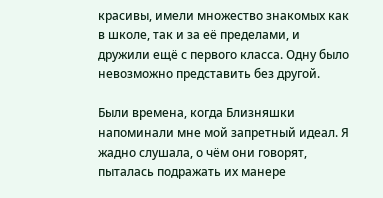красивы, имели множество знакомых как в школе, так и за её пределами, и дружили ещё с первого класса. Одну было невозможно представить без другой.

Были времена, когда Близняшки напоминали мне мой запретный идеал. Я жадно слушала, о чём они говорят, пыталась подражать их манере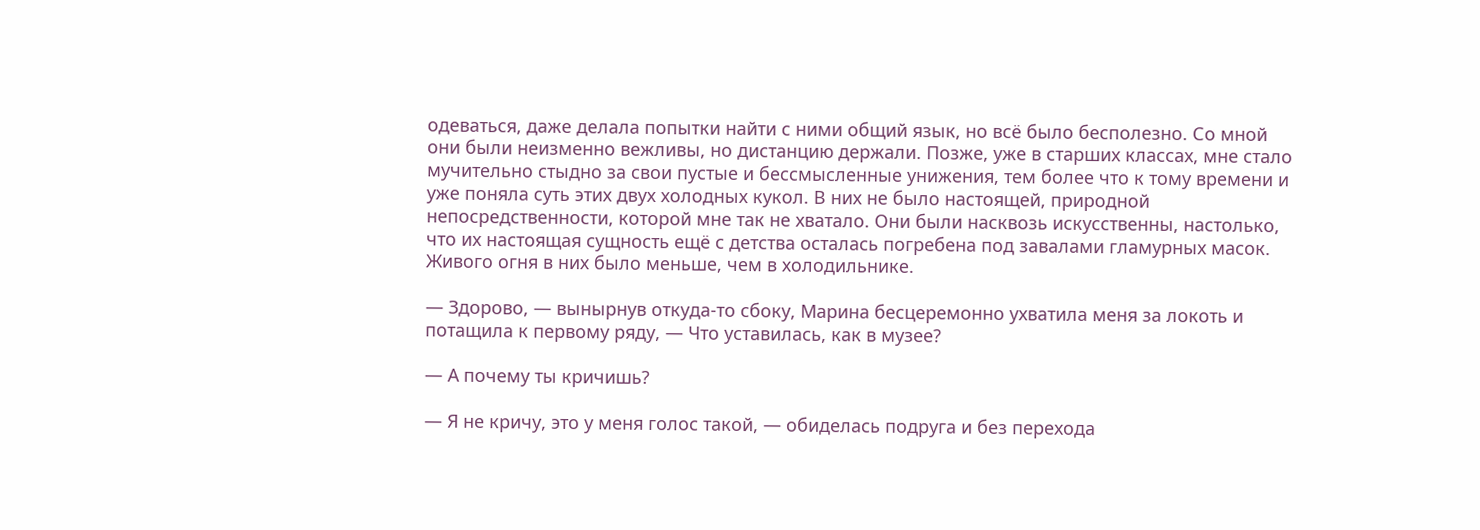одеваться, даже делала попытки найти с ними общий язык, но всё было бесполезно. Со мной они были неизменно вежливы, но дистанцию держали. Позже, уже в старших классах, мне стало мучительно стыдно за свои пустые и бессмысленные унижения, тем более что к тому времени и уже поняла суть этих двух холодных кукол. В них не было настоящей, природной непосредственности, которой мне так не хватало. Они были насквозь искусственны, настолько, что их настоящая сущность ещё с детства осталась погребена под завалами гламурных масок. Живого огня в них было меньше, чем в холодильнике.

— Здорово, — вынырнув откуда-то сбоку, Марина бесцеремонно ухватила меня за локоть и потащила к первому ряду, — Что уставилась, как в музее?

— А почему ты кричишь?

— Я не кричу, это у меня голос такой, — обиделась подруга и без перехода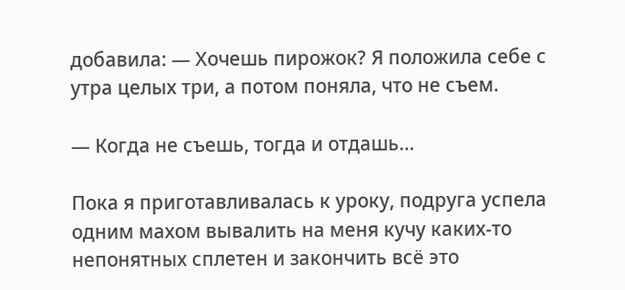добавила: — Хочешь пирожок? Я положила себе с утра целых три, а потом поняла, что не съем.

— Когда не съешь, тогда и отдашь…

Пока я приготавливалась к уроку, подруга успела одним махом вывалить на меня кучу каких-то непонятных сплетен и закончить всё это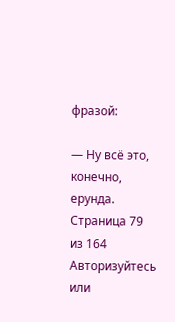фразой:

— Ну всё это, конечно, ерунда.
Страница 79 из 164
Авторизуйтесь или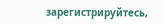зарегистрируйтесь,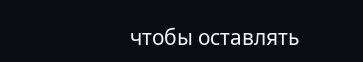чтобы оставлять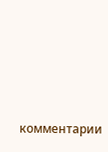комментарии